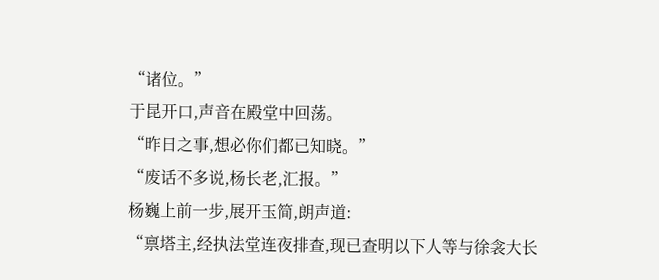“诸位。”
于昆开口,声音在殿堂中回荡。
“昨日之事,想必你们都已知晓。”
“废话不多说,杨长老,汇报。”
杨巍上前一步,展开玉简,朗声道:
“禀塔主,经执法堂连夜排查,现已查明以下人等与徐衾大长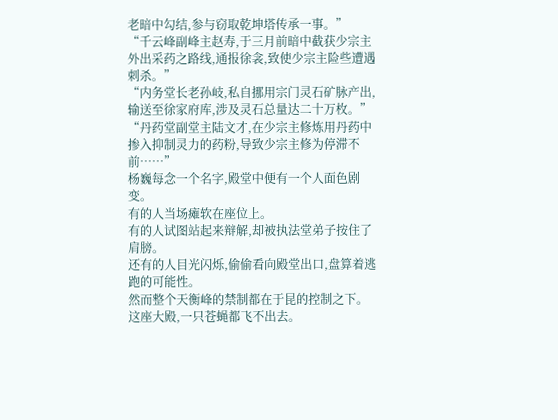老暗中勾结,参与窃取乾坤塔传承一事。”
“千云峰副峰主赵寿,于三月前暗中截获少宗主外出采药之路线,通报徐衾,致使少宗主险些遭遇刺杀。”
“内务堂长老孙岐,私自挪用宗门灵石矿脉产出,输送至徐家府库,涉及灵石总量达二十万枚。”
“丹药堂副堂主陆文才,在少宗主修炼用丹药中掺入抑制灵力的药粉,导致少宗主修为停滞不前……”
杨巍每念一个名字,殿堂中便有一个人面色剧变。
有的人当场瘫软在座位上。
有的人试图站起来辩解,却被执法堂弟子按住了肩膀。
还有的人目光闪烁,偷偷看向殿堂出口,盘算着逃跑的可能性。
然而整个天衡峰的禁制都在于昆的控制之下。
这座大殿,一只苍蝇都飞不出去。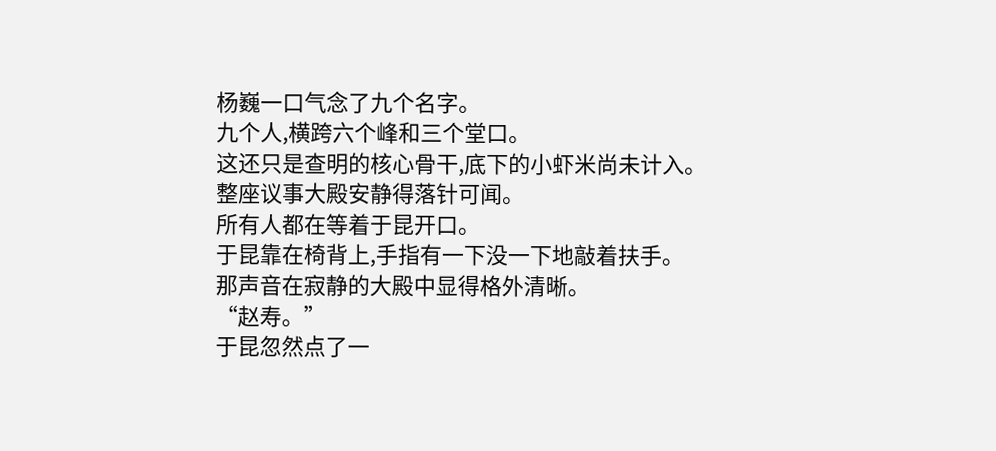杨巍一口气念了九个名字。
九个人,横跨六个峰和三个堂口。
这还只是查明的核心骨干,底下的小虾米尚未计入。
整座议事大殿安静得落针可闻。
所有人都在等着于昆开口。
于昆靠在椅背上,手指有一下没一下地敲着扶手。
那声音在寂静的大殿中显得格外清晰。
“赵寿。”
于昆忽然点了一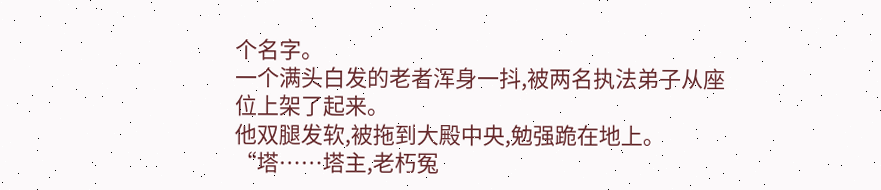个名字。
一个满头白发的老者浑身一抖,被两名执法弟子从座位上架了起来。
他双腿发软,被拖到大殿中央,勉强跪在地上。
“塔……塔主,老朽冤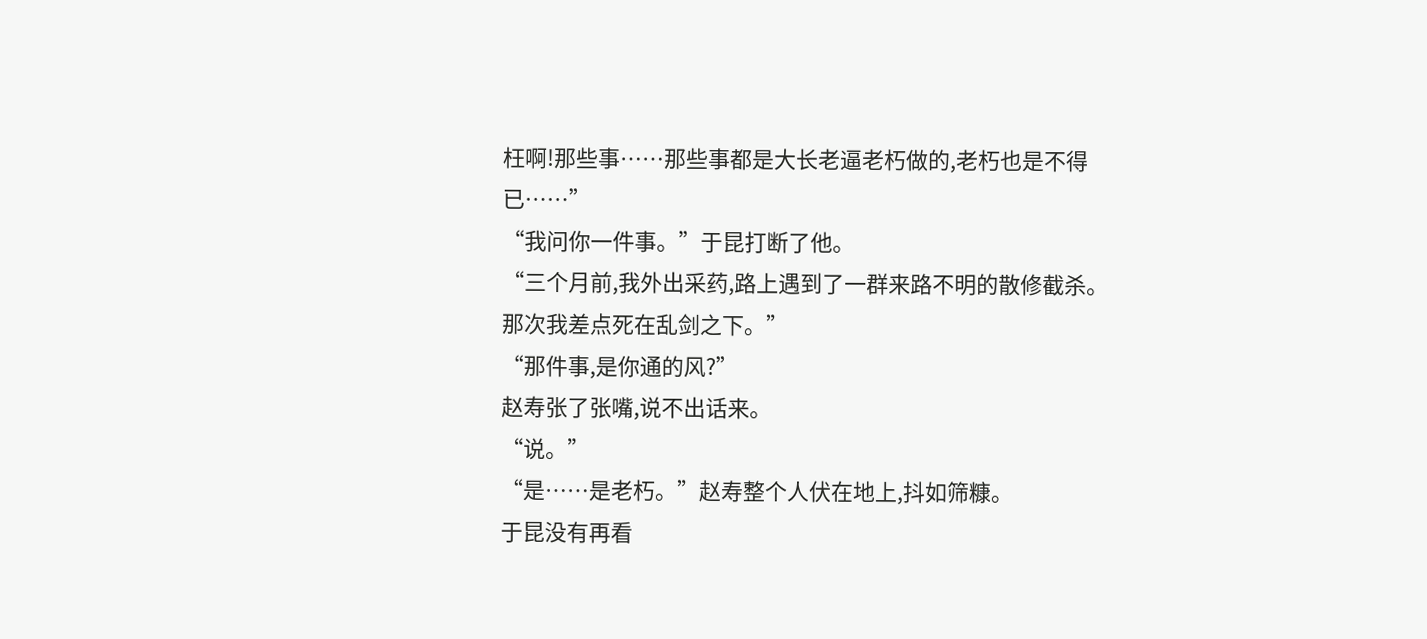枉啊!那些事……那些事都是大长老逼老朽做的,老朽也是不得已……”
“我问你一件事。”于昆打断了他。
“三个月前,我外出采药,路上遇到了一群来路不明的散修截杀。那次我差点死在乱剑之下。”
“那件事,是你通的风?”
赵寿张了张嘴,说不出话来。
“说。”
“是……是老朽。”赵寿整个人伏在地上,抖如筛糠。
于昆没有再看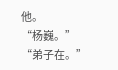他。
“杨巍。”
“弟子在。”